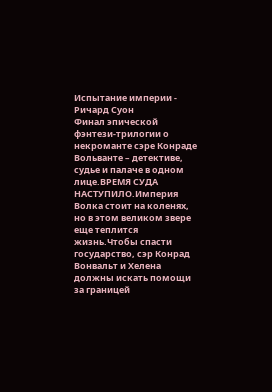Испытание империи - Ричард Суон
Финал эпической фэнтези-трилогии о некроманте сэре Конраде Вольванте – детективе, судье и палаче в одном лице.ВРЕМЯ СУДА НАСТУПИЛО.Империя Волка стоит на коленях, но в этом великом звере еще теплится жизнь.Чтобы спасти государство, сэр Конрад Вонвальт и Хелена должны искать помощи за границей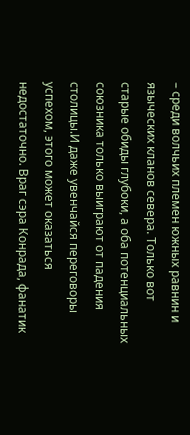– среди волчьих племен южных равнин и языческих кланов севера. Только вот старые обиды глубоки, а оба потенциальных союзника только выиграют от падения столицы.И даже увенчайся переговоры успехом, этого может оказаться недостаточно. Враг сэра Конрада, фанатик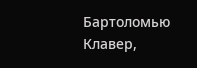Бартоломью Клавер,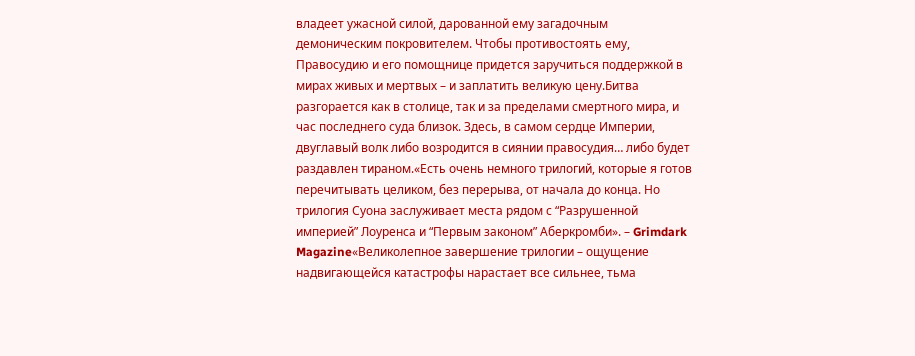владеет ужасной силой, дарованной ему загадочным демоническим покровителем. Чтобы противостоять ему, Правосудию и его помощнице придется заручиться поддержкой в мирах живых и мертвых – и заплатить великую цену.Битва разгорается как в столице, так и за пределами смертного мира, и час последнего суда близок. Здесь, в самом сердце Империи, двуглавый волк либо возродится в сиянии правосудия… либо будет раздавлен тираном.«Есть очень немного трилогий, которые я готов перечитывать целиком, без перерыва, от начала до конца. Но трилогия Суона заслуживает места рядом с “Разрушенной империей” Лоуренса и “Первым законом” Аберкромби». – Grimdark Magazine«Великолепное завершение трилогии – ощущение надвигающейся катастрофы нарастает все сильнее, тьма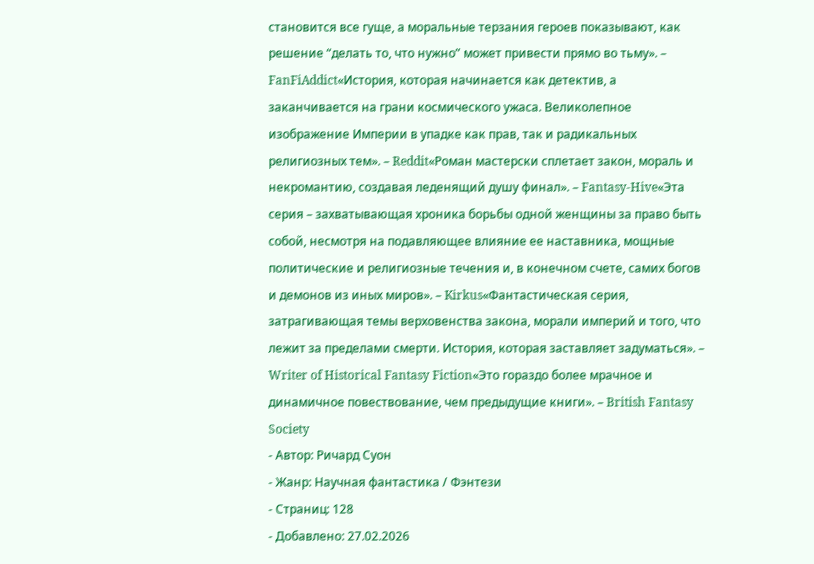становится все гуще, а моральные терзания героев показывают, как решение “делать то, что нужно” может привести прямо во тьму». – FanFiAddict«История, которая начинается как детектив, а заканчивается на грани космического ужаса. Великолепное изображение Империи в упадке как прав, так и радикальных религиозных тем». – Reddit«Роман мастерски сплетает закон, мораль и некромантию, создавая леденящий душу финал». – Fantasy-Hive«Эта серия – захватывающая хроника борьбы одной женщины за право быть собой, несмотря на подавляющее влияние ее наставника, мощные политические и религиозные течения и, в конечном счете, самих богов и демонов из иных миров». – Kirkus«Фантастическая серия, затрагивающая темы верховенства закона, морали империй и того, что лежит за пределами смерти. История, которая заставляет задуматься». – Writer of Historical Fantasy Fiction«Это гораздо более мрачное и динамичное повествование, чем предыдущие книги». – British Fantasy Society
- Автор: Ричард Суон
- Жанр: Научная фантастика / Фэнтези
- Страниц: 128
- Добавлено: 27.02.2026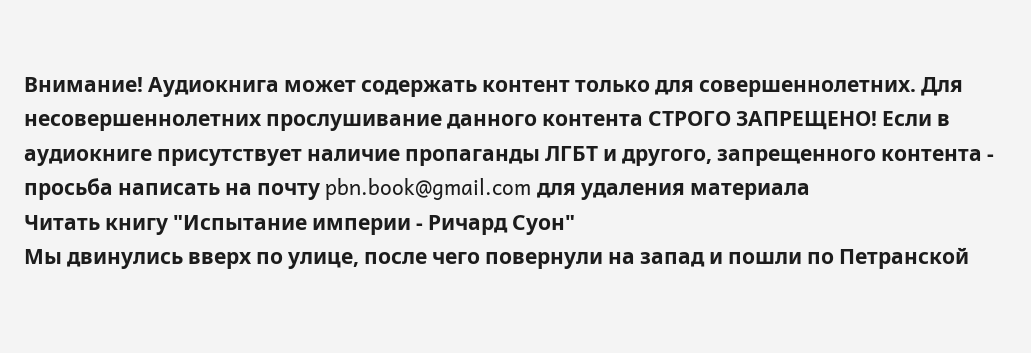Внимание! Аудиокнига может содержать контент только для совершеннолетних. Для несовершеннолетних прослушивание данного контента СТРОГО ЗАПРЕЩЕНО! Если в аудиокниге присутствует наличие пропаганды ЛГБТ и другого, запрещенного контента - просьба написать на почту pbn.book@gmail.com для удаления материала
Читать книгу "Испытание империи - Ричард Суон"
Мы двинулись вверх по улице, после чего повернули на запад и пошли по Петранской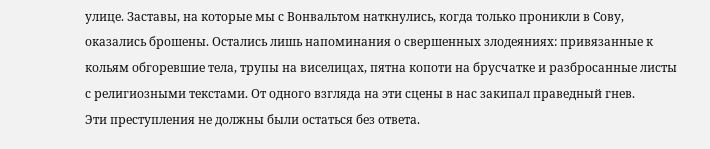улице. Заставы, на которые мы с Вонвальтом наткнулись, когда только проникли в Сову, оказались брошены. Остались лишь напоминания о свершенных злодеяниях: привязанные к кольям обгоревшие тела, трупы на виселицах, пятна копоти на брусчатке и разбросанные листы с религиозными текстами. От одного взгляда на эти сцены в нас закипал праведный гнев.
Эти преступления не должны были остаться без ответа.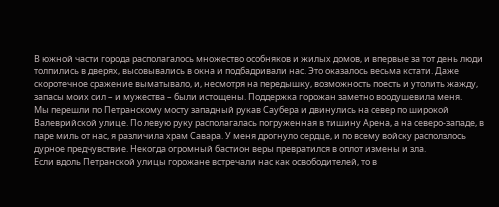В южной части города располагалось множество особняков и жилых домов, и впервые за тот день люди толпились в дверях, высовывались в окна и подбадривали нас. Это оказалось весьма кстати. Даже скоротечное сражение выматывало, и, несмотря на передышку, возможность поесть и утолить жажду, запасы моих сил – и мужества – были истощены. Поддержка горожан заметно воодушевила меня.
Мы перешли по Петранскому мосту западный рукав Саубера и двинулись на север по широкой Валеврийской улице. По левую руку располагалась погруженная в тишину Арена, а на северо-западе, в паре миль от нас, я различила храм Савара. У меня дрогнуло сердце, и по всему войску расползлось дурное предчувствие. Некогда огромный бастион веры превратился в оплот измены и зла.
Если вдоль Петранской улицы горожане встречали нас как освободителей, то в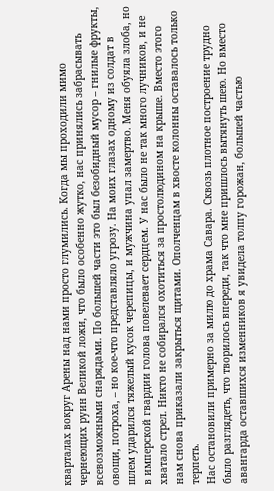кварталах вокруг Арены над нами просто глумились. Когда мы проходили мимо чернеющих руин Великой ложи, что было особенно жутко, нас принялись забрасывать всевозможными снарядами. По большей части это был безобидный мусор – гнилые фрукты, овощи, потроха, – но кое-что представляло угрозу. На моих глазах одному из солдат в шлем ударился тяжелый кусок черепицы, и мужчина упал замертво. Меня обуяла злоба, но в имперской гвардии голова повелевает сердцем. У нас было не так много лучников, и не хватало стрел. Никто не собирался охотиться за простолюдином на крыше. Вместо этого нам снова приказали закрыться щитами. Ополченцам в хвосте колонны оставалось только терпеть.
Нас остановили примерно за милю до храма Савара. Сквозь плотное построение трудно было разглядеть, что творилось впереди, так что мне пришлось вытянуть шею. Но вместо авангарда оставшихся изменников я увидела толпу горожан, большей частью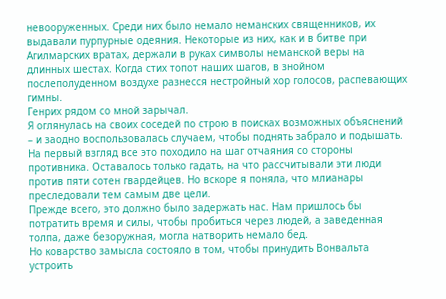невооруженных. Среди них было немало неманских священников, их выдавали пурпурные одеяния. Некоторые из них, как и в битве при Агилмарских вратах, держали в руках символы неманской веры на длинных шестах. Когда стих топот наших шагов, в знойном послеполуденном воздухе разнесся нестройный хор голосов, распевающих гимны.
Генрих рядом со мной зарычал.
Я оглянулась на своих соседей по строю в поисках возможных объяснений – и заодно воспользовалась случаем, чтобы поднять забрало и подышать. На первый взгляд все это походило на шаг отчаяния со стороны противника. Оставалось только гадать, на что рассчитывали эти люди против пяти сотен гвардейцев. Но вскоре я поняла, что млианары преследовали тем самым две цели.
Прежде всего, это должно было задержать нас. Нам пришлось бы потратить время и силы, чтобы пробиться через людей, а заведенная толпа, даже безоружная, могла натворить немало бед.
Но коварство замысла состояло в том, чтобы принудить Вонвальта устроить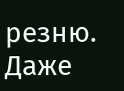резню. Даже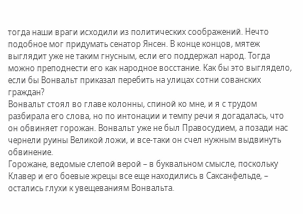тогда наши враги исходили из политических соображений. Нечто подобное мог придумать сенатор Янсен. В конце концов, мятеж выглядит уже не таким гнусным, если его поддержал народ. Тогда можно преподнести его как народное восстание. Как бы это выглядело, если бы Вонвальт приказал перебить на улицах сотни сованских граждан?
Вонвальт стоял во главе колонны, спиной ко мне, и я с трудом разбирала его слова, но по интонации и темпу речи я догадалась, что он обвиняет горожан. Вонвальт уже не был Правосудием, а позади нас чернели руины Великой ложи, и все-таки он счел нужным выдвинуть обвинение.
Горожане, ведомые слепой верой – в буквальном смысле, поскольку Клавер и его боевые жрецы все еще находились в Саксанфельде, – остались глухи к увещеваниям Вонвальта.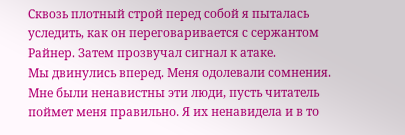Сквозь плотный строй перед собой я пыталась уследить, как он переговаривается с сержантом Райнер. Затем прозвучал сигнал к атаке.
Мы двинулись вперед. Меня одолевали сомнения. Мне были ненавистны эти люди, пусть читатель поймет меня правильно. Я их ненавидела и в то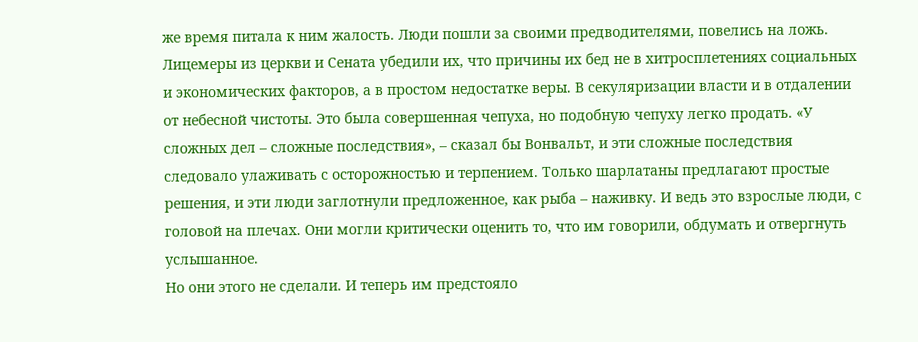же время питала к ним жалость. Люди пошли за своими предводителями, повелись на ложь. Лицемеры из церкви и Сената убедили их, что причины их бед не в хитросплетениях социальных и экономических факторов, а в простом недостатке веры. В секуляризации власти и в отдалении от небесной чистоты. Это была совершенная чепуха, но подобную чепуху легко продать. «У сложных дел – сложные последствия», – сказал бы Вонвальт, и эти сложные последствия следовало улаживать с осторожностью и терпением. Только шарлатаны предлагают простые решения, и эти люди заглотнули предложенное, как рыба – наживку. И ведь это взрослые люди, с головой на плечах. Они могли критически оценить то, что им говорили, обдумать и отвергнуть услышанное.
Но они этого не сделали. И теперь им предстояло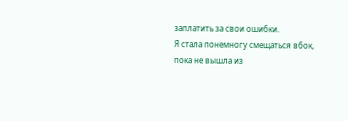заплатить за свои ошибки.
Я стала понемногу смещаться вбок, пока не вышла из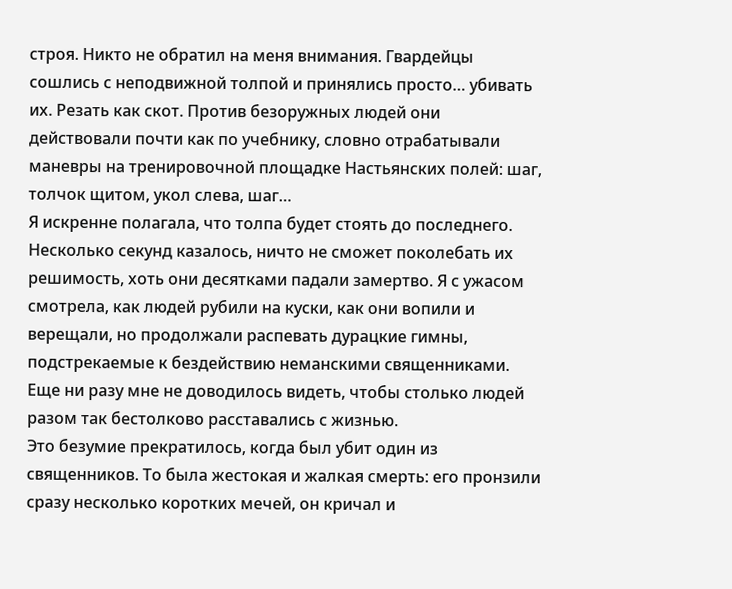строя. Никто не обратил на меня внимания. Гвардейцы сошлись с неподвижной толпой и принялись просто… убивать их. Резать как скот. Против безоружных людей они действовали почти как по учебнику, словно отрабатывали маневры на тренировочной площадке Настьянских полей: шаг, толчок щитом, укол слева, шаг…
Я искренне полагала, что толпа будет стоять до последнего. Несколько секунд казалось, ничто не сможет поколебать их решимость, хоть они десятками падали замертво. Я с ужасом смотрела, как людей рубили на куски, как они вопили и верещали, но продолжали распевать дурацкие гимны, подстрекаемые к бездействию неманскими священниками. Еще ни разу мне не доводилось видеть, чтобы столько людей разом так бестолково расставались с жизнью.
Это безумие прекратилось, когда был убит один из священников. То была жестокая и жалкая смерть: его пронзили сразу несколько коротких мечей, он кричал и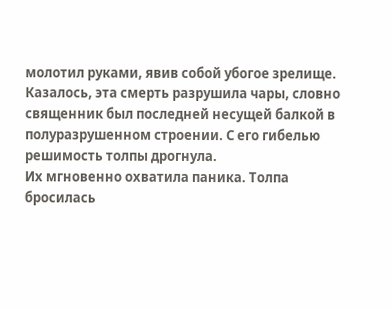молотил руками, явив собой убогое зрелище. Казалось, эта смерть разрушила чары, словно священник был последней несущей балкой в полуразрушенном строении. С его гибелью решимость толпы дрогнула.
Их мгновенно охватила паника. Толпа бросилась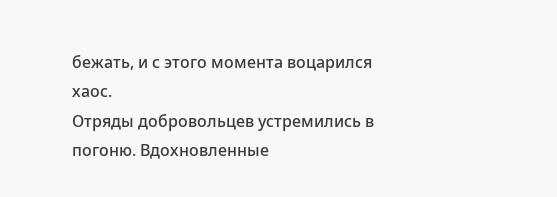бежать, и с этого момента воцарился хаос.
Отряды добровольцев устремились в погоню. Вдохновленные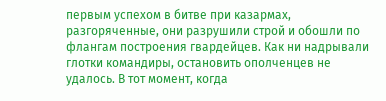первым успехом в битве при казармах, разгоряченные, они разрушили строй и обошли по флангам построения гвардейцев. Как ни надрывали глотки командиры, остановить ополченцев не удалось. В тот момент, когда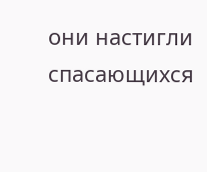они настигли спасающихся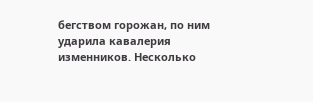бегством горожан, по ним ударила кавалерия изменников. Несколько